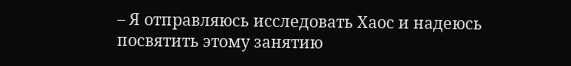– Я отправляюсь исследовать Хаос и надеюсь посвятить этому занятию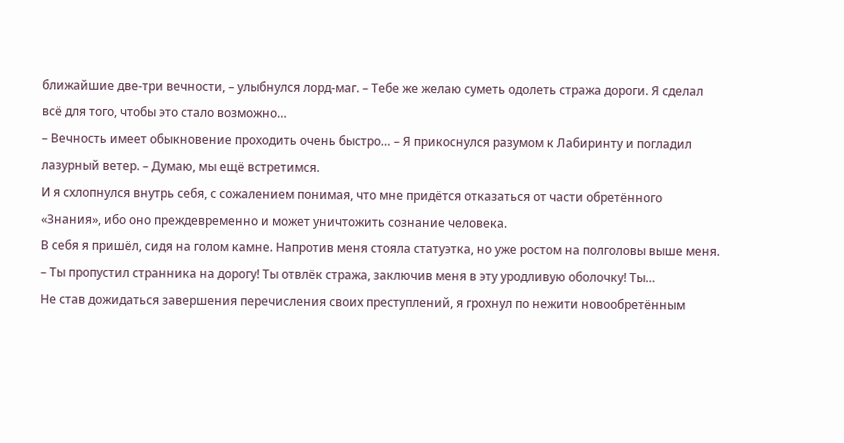ближайшие две-три вечности, – улыбнулся лорд-маг. – Тебе же желаю суметь одолеть стража дороги. Я сделал всё для того, чтобы это стало возможно…
– Вечность имеет обыкновение проходить очень быстро… – Я прикоснулся разумом к Лабиринту и погладил лазурный ветер. – Думаю, мы ещё встретимся.
И я схлопнулся внутрь себя, с сожалением понимая, что мне придётся отказаться от части обретённого «Знания», ибо оно преждевременно и может уничтожить сознание человека.
В себя я пришёл, сидя на голом камне. Напротив меня стояла статуэтка, но уже ростом на полголовы выше меня.
– Ты пропустил странника на дорогу! Ты отвлёк стража, заключив меня в эту уродливую оболочку! Ты…
Не став дожидаться завершения перечисления своих преступлений, я грохнул по нежити новообретённым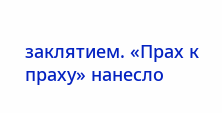заклятием. «Прах к праху» нанесло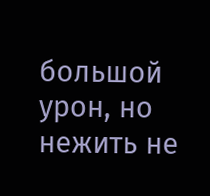большой урон, но нежить не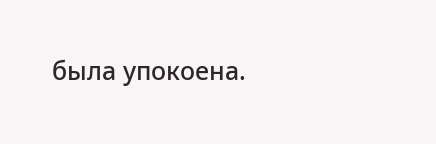была упокоена.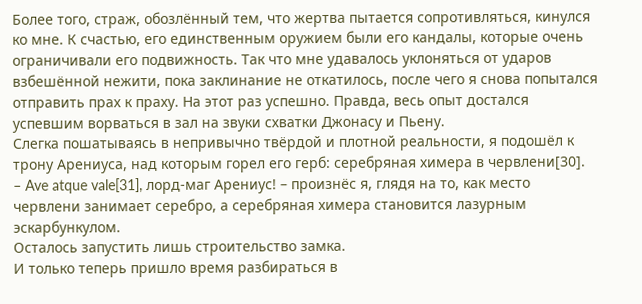Более того, страж, обозлённый тем, что жертва пытается сопротивляться, кинулся ко мне. К счастью, его единственным оружием были его кандалы, которые очень ограничивали его подвижность. Так что мне удавалось уклоняться от ударов взбешённой нежити, пока заклинание не откатилось, после чего я снова попытался отправить прах к праху. На этот раз успешно. Правда, весь опыт достался успевшим ворваться в зал на звуки схватки Джонасу и Пьену.
Слегка пошатываясь в непривычно твёрдой и плотной реальности, я подошёл к трону Арениуса, над которым горел его герб: серебряная химера в червлени[30].
– Ave atque vale[31], лорд-маг Арениус! – произнёс я, глядя на то, как место червлени занимает серебро, а серебряная химера становится лазурным эскарбункулом.
Осталось запустить лишь строительство замка.
И только теперь пришло время разбираться в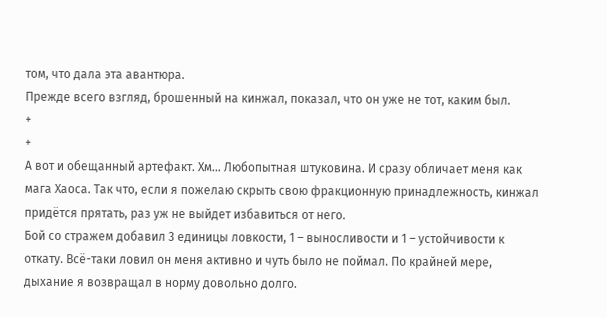том, что дала эта авантюра.
Прежде всего взгляд, брошенный на кинжал, показал, что он уже не тот, каким был.
+
+
А вот и обещанный артефакт. Хм… Любопытная штуковина. И сразу обличает меня как мага Хаоса. Так что, если я пожелаю скрыть свою фракционную принадлежность, кинжал придётся прятать, раз уж не выйдет избавиться от него.
Бой со стражем добавил 3 единицы ловкости, 1 – выносливости и 1 – устойчивости к откату. Всё-таки ловил он меня активно и чуть было не поймал. По крайней мере, дыхание я возвращал в норму довольно долго.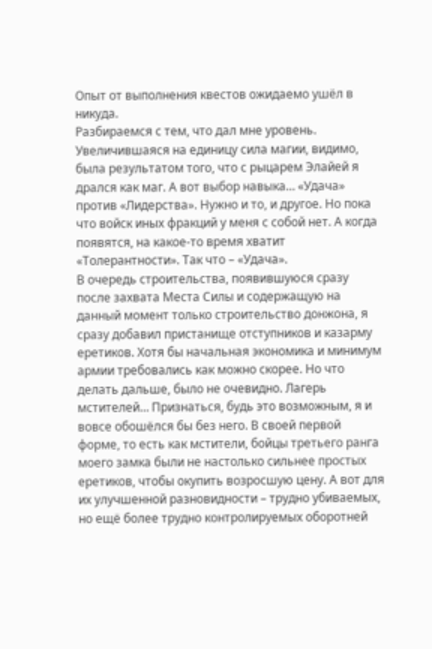Опыт от выполнения квестов ожидаемо ушёл в никуда.
Разбираемся с тем, что дал мне уровень. Увеличившаяся на единицу сила магии, видимо, была результатом того, что с рыцарем Элайей я дрался как маг. А вот выбор навыка… «Удача» против «Лидерства». Нужно и то, и другое. Но пока что войск иных фракций у меня с собой нет. А когда появятся, на какое-то время хватит «Толерантности». Так что – «Удача».
В очередь строительства, появившуюся сразу после захвата Места Силы и содержащую на данный момент только строительство донжона, я сразу добавил пристанище отступников и казарму еретиков. Хотя бы начальная экономика и минимум армии требовались как можно скорее. Но что делать дальше, было не очевидно. Лагерь мстителей… Признаться, будь это возможным, я и вовсе обошёлся бы без него. В своей первой форме, то есть как мстители, бойцы третьего ранга моего замка были не настолько сильнее простых еретиков, чтобы окупить возросшую цену. А вот для их улучшенной разновидности – трудно убиваемых, но ещё более трудно контролируемых оборотней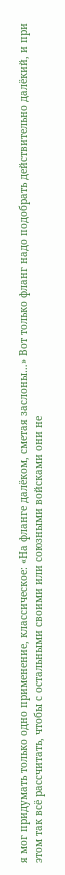я мог придумать только одно применение, классическое: «На фланге далёком, сметая заслоны…» Вот только фланг надо подобрать действительно далёкий, и при этом так всё рассчитать, чтобы с остальными своими или союзными войсками они не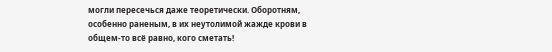могли пересечься даже теоретически. Оборотням, особенно раненым, в их неутолимой жажде крови в общем-то всё равно, кого сметать!